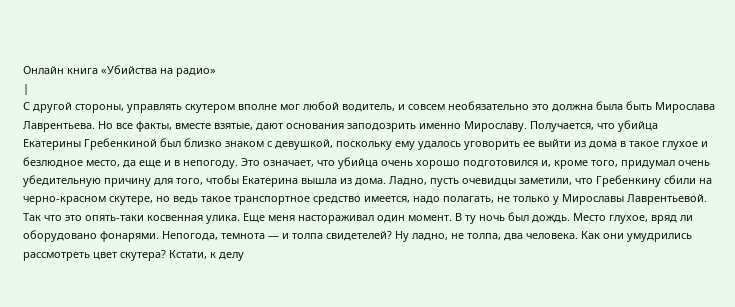Онлайн книга «Убийства на радио»
|
С другой стороны, управлять скутером вполне мог любой водитель, и совсем необязательно это должна была быть Мирослава Лаврентьева. Но все факты, вместе взятые, дают основания заподозрить именно Мирославу. Получается, что убийца Екатерины Гребенкиной был близко знаком с девушкой, поскольку ему удалось уговорить ее выйти из дома в такое глухое и безлюдное место, да еще и в непогоду. Это означает, что убийца очень хорошо подготовился и, кроме того, придумал очень убедительную причину для того, чтобы Екатерина вышла из дома. Ладно, пусть очевидцы заметили, что Гребенкину сбили на черно-красном скутере, но ведь такое транспортное средство имеется, надо полагать, не только у Мирославы Лаврентьевой. Так что это опять-таки косвенная улика. Еще меня настораживал один момент. В ту ночь был дождь. Место глухое, вряд ли оборудовано фонарями. Непогода, темнота — и толпа свидетелей? Ну ладно, не толпа, два человека. Как они умудрились рассмотреть цвет скутера? Кстати, к делу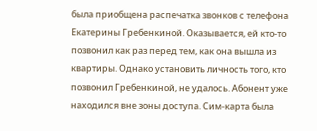была приобщена распечатка звонков с телефона Екатерины Гребенкиной. Оказывается, ей кто-то позвонил как раз перед тем, как она вышла из квартиры. Однако установить личность того, кто позвонил Гребенкиной, не удалось. Абонент уже находился вне зоны доступа. Сим-карта была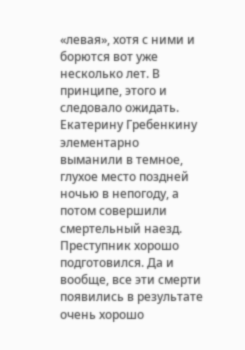«левая», хотя с ними и борются вот уже несколько лет. В принципе, этого и следовало ожидать. Екатерину Гребенкину элементарно выманили в темное, глухое место поздней ночью в непогоду, а потом совершили смертельный наезд. Преступник хорошо подготовился. Да и вообще, все эти смерти появились в результате очень хорошо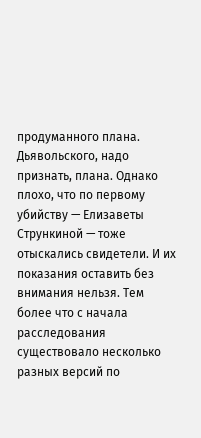продуманного плана. Дьявольского, надо признать, плана. Однако плохо, что по первому убийству — Елизаветы Стрункиной — тоже отыскались свидетели. И их показания оставить без внимания нельзя. Тем более что с начала расследования существовало несколько разных версий по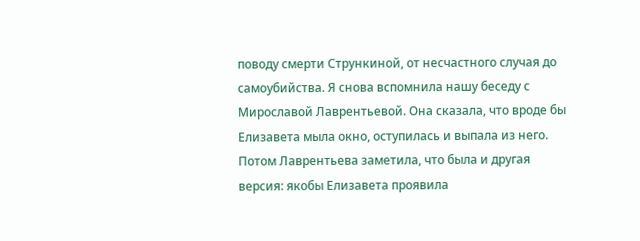поводу смерти Стрункиной, от несчастного случая до самоубийства. Я снова вспомнила нашу беседу с Мирославой Лаврентьевой. Она сказала, что вроде бы Елизавета мыла окно, оступилась и выпала из него. Потом Лаврентьева заметила, что была и другая версия: якобы Елизавета проявила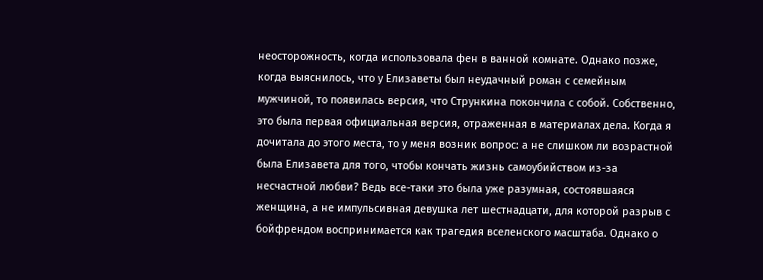неосторожность, когда использовала фен в ванной комнате. Однако позже, когда выяснилось, что у Елизаветы был неудачный роман с семейным мужчиной, то появилась версия, что Стрункина покончила с собой. Собственно, это была первая официальная версия, отраженная в материалах дела. Когда я дочитала до этого места, то у меня возник вопрос: а не слишком ли возрастной была Елизавета для того, чтобы кончать жизнь самоубийством из-за несчастной любви? Ведь все-таки это была уже разумная, состоявшаяся женщина, а не импульсивная девушка лет шестнадцати, для которой разрыв с бойфрендом воспринимается как трагедия вселенского масштаба. Однако о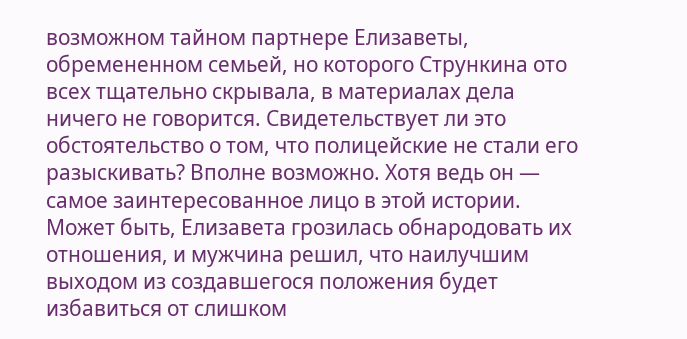возможном тайном партнере Елизаветы, обремененном семьей, но которого Стрункина ото всех тщательно скрывала, в материалах дела ничего не говорится. Свидетельствует ли это обстоятельство о том, что полицейские не стали его разыскивать? Вполне возможно. Хотя ведь он — самое заинтересованное лицо в этой истории. Может быть, Елизавета грозилась обнародовать их отношения, и мужчина решил, что наилучшим выходом из создавшегося положения будет избавиться от слишком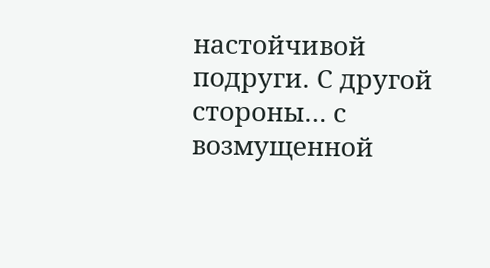настойчивой подруги. С другой стороны… с возмущенной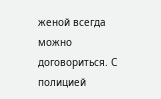женой всегда можно договориться. С полицией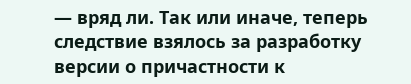— вряд ли. Так или иначе, теперь следствие взялось за разработку версии о причастности к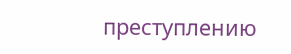преступлению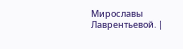Мирославы Лаврентьевой. |